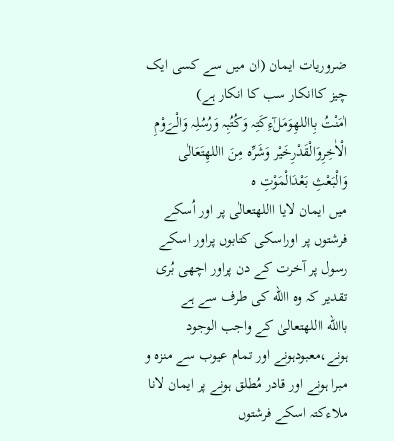ضروریات ایمان (ان میں سے کسی ایک چیز کاانکار سب کا انکار ہے)
اٰمَنْتُ بِااللهِوَمَلٰٓءِکَتِہ وَکُتُبِہ وَرُسُلِہ وَالْےَوْمِ الْاٰخِرِوَالْقَدْرِخَیْر وَشَرِّہ مِنَ االلهِتَعَالٰی وَالْبَعْثِ بَعْدَالْمَوْتِ ہ
میں ایمان لایا االلهتعالٰی پر اور اُسکے فرشتوں پر اوراسکی کتابوں پراور اسکے رسول پر آخرت کے دن پراور اچھی بُری تقدیر کہ وہ االله کی طرف سے ہے
باالله االلهتعالیٰ کے واجب الوجود ہونے،معبودہونے اور تمام عیوب سے منزہ و مبرا ہونے اور قادر مُطلق ہونے پر ایمان لانا
ملاءکتہ اسکے فرشتوں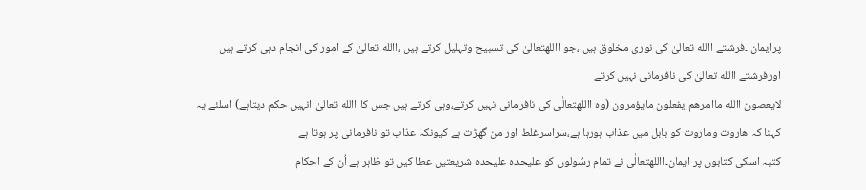پرایمان ۔فرشتے االله تعالیٰ کی نوری مخلوق ہیں ،جو االلهتعالیٰ کی تسبیح وتہلیل کرتے ہیں ،االله تعالیٰ کے امور کی انجام دہی کرتے ہیں اورفرشتے االله تعالیٰ کی نافرمانی نہیں کرتے
لایعصون االله ماامرھم یفعلون مایؤمرون (وہ االلهتعالٰی کی نافرمانی نہیں کرتے،وہی کرتے ہیں جس کا االله تعالیٰ انہیں حکم دیتاہے) اسلئے یہ کہنا کہ ھاروت وماروت کو بابل میں عذاب ہورہا ہے،سراسرغلط اور من گھڑت ہے کیونکہ عذاب تو نافرمانی پر ہوتا ہے
کتبہ اسکی کتابوں پر ایمان۔االلهتعالٰی نے تمام رسُولوں کو علیحدہ علیحدہ شریعتیں عطا کیں تو ظاہر ہے اُن کے احکام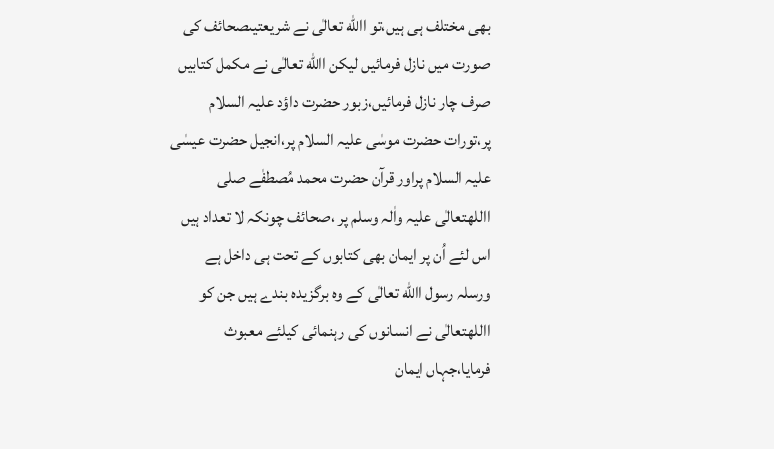بھی مختلف ہی ہیں،تو االله تعالٰی نے شریعتیںصحائف کی صورت میں نازل فرمائیں لیکن االله تعالٰی نے مکمل کتابیں صرف چار نازل فرمائیں،زبور حضرت داؤد علیہ السلام پر،تورات حضرت موسٰی علیہ السلام پر،انجیل حضرت عیسٰی علیہ السلام پراور قرآن حضرت محمد مُصطفٰے صلی االلهتعالٰی علیہ واٰلہ وسلم پر ،صحائف چونکہ لا تعداد ہیں اس لئے اُن پر ایمان بھی کتابوں کے تحت ہی داخل ہے
ورسلہ رسول االله تعالٰی کے وہ برگزیدہ بندے ہیں جن کو االلهتعالٰی نے انسانوں کی رہنمائی کیلئے معبوث فرمایا،جہاں ایمان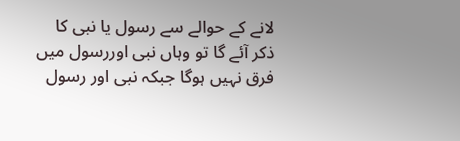لانے کے حوالے سے رسول یا نبی کا ذکر آئے گا تو وہاں نبی اوررسول میں فرق نہیں ہوگا جبکہ نبی اور رسول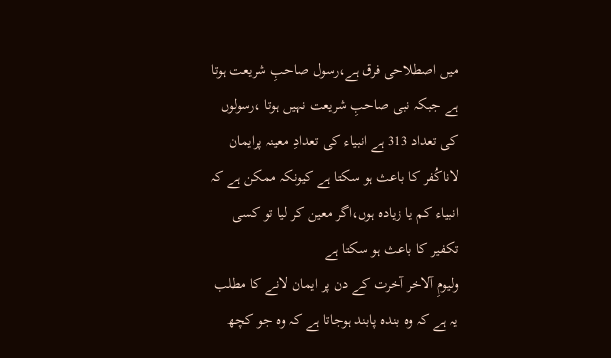میں اصطلاحی فرق ہے،رسول صاحبِ شریعت ہوتا ہے جبکہ نبی صاحبِ شریعت نہیں ہوتا ،رسولوں کی تعداد 313 ہے انبیاء کی تعدادِ معینہ پرایمان لاناکُفر کا باعث ہو سکتا ہے کیونکہ ممکن ہے کہ انبیاء کم یا زیادہ ہوں،اگر معین کر لیا تو کسی تکفیر کا باعث ہو سکتا ہے
ولیومِ آلاخر آخرت کے دن پر ایمان لانے کا مطلب یہ ہے کہ وہ بندہ پابند ہوجاتا ہے کہ وہ جو کچھ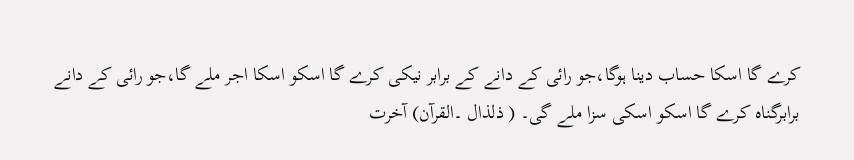کرے گا اسکا حساب دینا ہوگا،جو رائی کے دانے کے برابر نیکی کرے گا اسکو اسکا اجر ملے گا،جو رائی کے دانے برابرگناہ کرے گا اسکو اسکی سزا ملے گی۔ ( ذلذال ۔القرآن) آخرت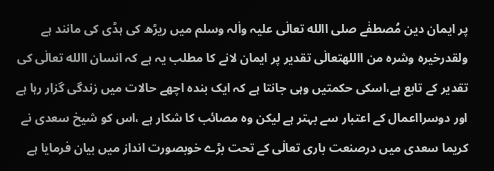پر ایمان دین مُصطفٰے صلی االله تعالٰی علیہ واٰلہ وسلم میں ریڑھ کی ہڈی کی مانند ہے
ولقدرخیرہ وشرہ من االلهتعالٰی تقدیر پر ایمان لانے کا مطلب یہ ہے کہ انسان االله تعالٰی کی تقدیر کے تابع ہے،اسکی حکمتیں وہی جانتا ہے کہ ایک بندہ اچھے حالات میں زندگی گزار رہا ہے اور دوسرااعمال کے اعتبار سے بہتر ہے لیکن وہ مصائب کا شکار ہے ،اس کو شیخ سعدی نے کریما سعدی میں درصنعت باری تعالٰی کے تحت بڑے خوبصورت انداز میں بیان فرمایا ہے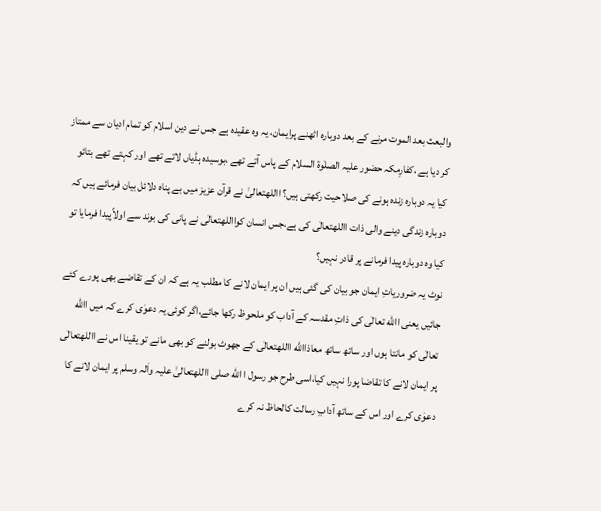والبعث بعد الموت مرنے کے بعد دوبارہ اٹھنے پرایمان، یہ وہ عقیدہ ہے جس نے دین اسلام کو تمام ادیان سے ممتاز کر دیا ہے ،کفارِمکہ حضور علیہ الصلٰوۃ السلام کے پاس آتے تھے ،بوسیدہ ہڈیاں لاتے تھے اور کہتے تھے بتائو کیا یہ دوبارہ زندہ ہونے کی صلاحیت رکھتی ہیں؟ االلهتعالیٰ نے قرآن عزیز میں بے پناہ دلائل بیان فرمائے ہیں کہ دوبارہ زندگی دینے والی ذات االلهتعالٰی کی ہے،جس انسان کوااللهتعالٰی نے پانی کی بوند سے اولاًپیدا فرمایا تو کیا وہ دوبارہ پیدا فرمانے پر قادر نہیں؟
نوٹ یہ ضروریاتِ ایمان جو بیان کی گئی ہیں ان پر ایمان لانے کا مطلب یہ ہے کہ ان کے تقاضے بھی پورے کئے جائیں یعنی االله تعالٰی کی ذاتِ مقدسہ کے آداب کو ملحوظ رکھا جائے،اگر کوئی یہ دعوٰی کرے کہ میں االله تعالٰی کو مانتا ہوں اور ساتھ ساتھ معاذاالله االلهتعالٰی کے جھوٹ بولنے کو بھی مانے تو یقینا اس نے االلهتعالٰی پر ایمان لانے کا تقاضا پورا نہیں کیا،اسی طرح جو رسول ا الله صلی االلهتعالیٰ علیہ واٰلہ وسلم پر ایمان لانے کا دعوٰی کرے اور اس کے ساتھ آدابِ رسالت کالحاظ نہ کرے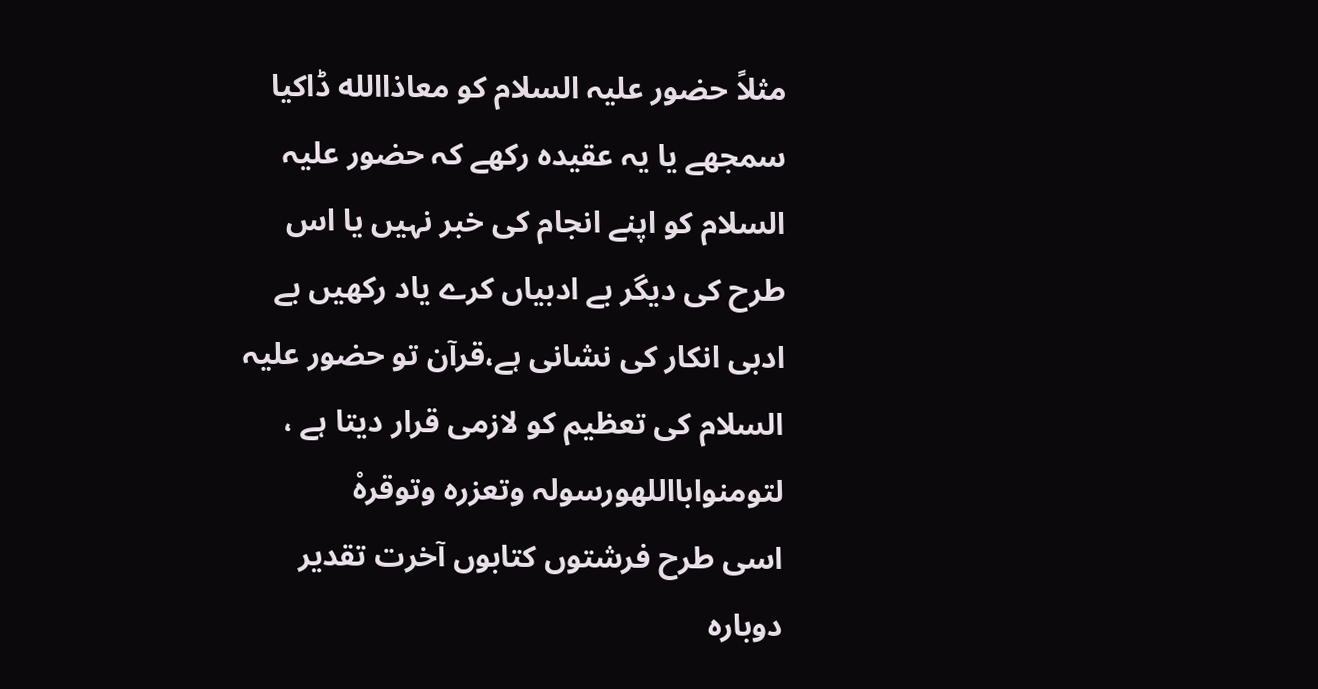مثلاً حضور علیہ السلام کو معاذاالله ڈاکیا سمجھے یا یہ عقیدہ رکھے کہ حضور علیہ السلام کو اپنے انجام کی خبر نہیں یا اس طرح کی دیگر بے ادبیاں کرے یاد رکھیں بے ادبی انکار کی نشانی ہے،قرآن تو حضور علیہ السلام کی تعظیم کو لازمی قرار دیتا ہے ،
لتومنوابااللهورسولہ وتعزرہ وتوقرہْ
اسی طرح فرشتوں کتابوں آخرت تقدیر دوبارہ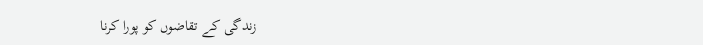زندگی کے تقاضوں کو پورا کرنا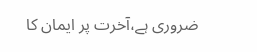ضروری ہے،آخرت پر ایمان کا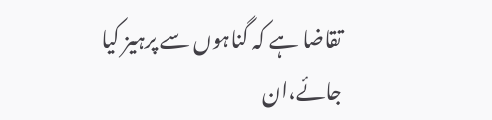تقاضا ہے کہ گناہوں سے پرہیز کیا جائے،ان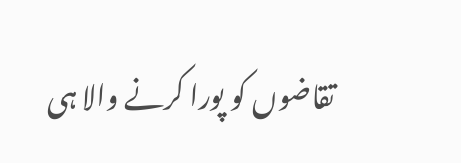تقاضوں کو پورا کرنے والا ہی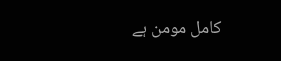کامل مومن ہے